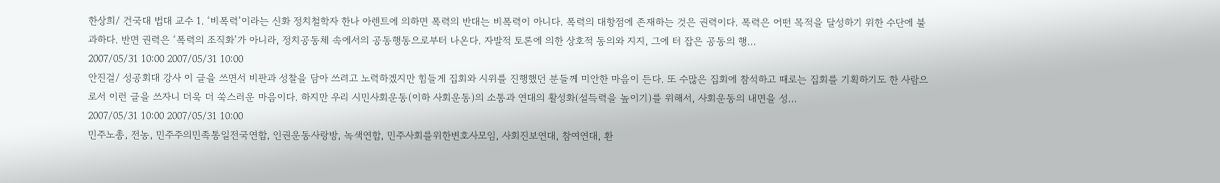한상희/ 건국대 법대 교수 1. ‘비폭력’이라는 신화 정치철학자 한나 아렌트에 의하면 폭력의 반대는 비폭력이 아니다. 폭력의 대항점에 존재하는 것은 권력이다. 폭력은 어떤 목적을 달성하기 위한 수단에 불과하다. 반면 권력은 ‘폭력의 조직화’가 아니라, 정치공동체 속에서의 공동행동으로부터 나온다. 자발적 토론에 의한 상호적 동의와 지지, 그에 터 잡은 공동의 행...
2007/05/31 10:00 2007/05/31 10:00
안진걸/ 성공회대 강사 이 글을 쓰면서 비판과 성찰을 담아 쓰려고 노력하겠지만 힘들게 집회와 시위를 진행했던 분들께 미안한 마음이 든다. 또 수많은 집회에 참석하고 때로는 집회를 기획하기도 한 사람으로서 이런 글을 쓰자니 더욱 더 쑥스러운 마음이다. 하지만 우리 시민사회운동(이하 사회운동)의 소통과 연대의 활성화(설득력을 높이기)를 위해서, 사회운동의 내면을 성...
2007/05/31 10:00 2007/05/31 10:00
민주노총, 전농, 민주주의민족통일전국연합, 인권운동사랑방, 녹색연합, 민주사회를위한변호사모임, 사회진보연대, 참여연대, 환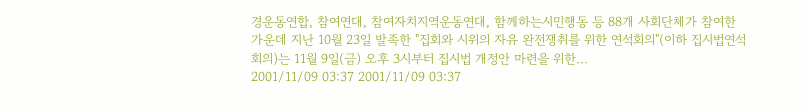경운동연합, 참여연대, 참여자치지역운동연대, 함께하는시민행동 등 88개 사회단체가 참여한 가운데 지난 10월 23일 발족한 "집회와 시위의 자유 완전쟁취를 위한 연석회의"(이하 집시법연석회의)는 11월 9일(금) 오후 3시부터 집시법 개정안 마련을 위한...
2001/11/09 03:37 2001/11/09 03:37